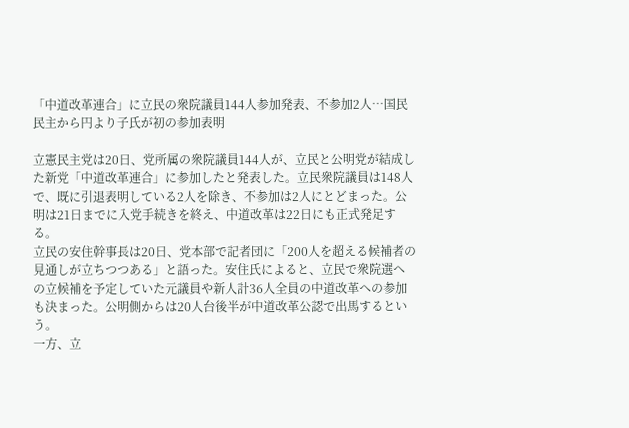「中道改革連合」に立民の衆院議員144人参加発表、不参加2人…国民民主から円より子氏が初の参加表明

立憲民主党は20日、党所属の衆院議員144人が、立民と公明党が結成した新党「中道改革連合」に参加したと発表した。立民衆院議員は148人で、既に引退表明している2人を除き、不参加は2人にとどまった。公明は21日までに入党手続きを終え、中道改革は22日にも正式発足する。
立民の安住幹事長は20日、党本部で記者団に「200人を超える候補者の見通しが立ちつつある」と語った。安住氏によると、立民で衆院選への立候補を予定していた元議員や新人計36人全員の中道改革への参加も決まった。公明側からは20人台後半が中道改革公認で出馬するという。
一方、立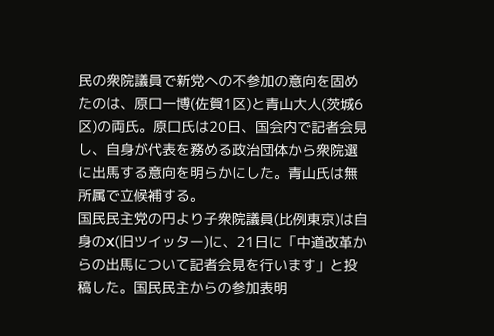民の衆院議員で新党への不参加の意向を固めたのは、原口一博(佐賀1区)と青山大人(茨城6区)の両氏。原口氏は20日、国会内で記者会見し、自身が代表を務める政治団体から衆院選に出馬する意向を明らかにした。青山氏は無所属で立候補する。
国民民主党の円より子衆院議員(比例東京)は自身のX(旧ツイッター)に、21日に「中道改革からの出馬について記者会見を行います」と投稿した。国民民主からの参加表明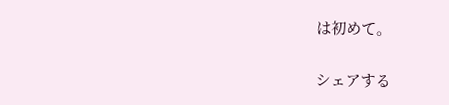は初めて。

シェアする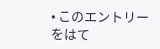• このエントリーをはて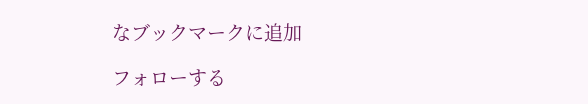なブックマークに追加

フォローする